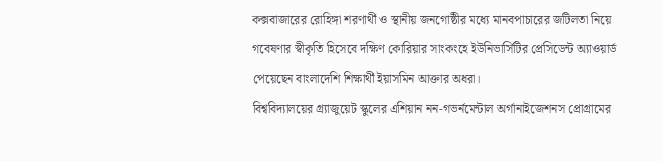কক্সবাজারের রোহিঙ্গা শরণার্থী ও স্থানীয় জনগোষ্ঠীর মধ্যে মানবপাচারের জটিলতা নিয়ে গবেষণার স্বীকৃতি হিসেবে দক্ষিণ কোরিয়ার সাংকংহে ইউনিভার্সিটির প্রেসিডেন্ট অ্যাওয়ার্ড পেয়েছেন বাংলাদেশি শিক্ষার্থী ইয়াসমিন আক্তার অধরা।
বিশ্ববিদ্যালয়ের গ্র্যাজুয়েট স্কুলের এশিয়ান নন-গভর্নমেন্টাল অর্গানাইজেশনস প্রোগ্রামের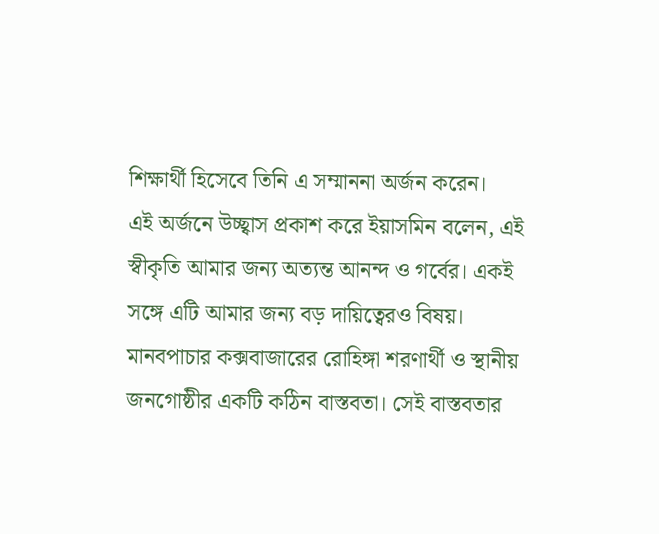শিক্ষার্থী হিসেবে তিনি এ সম্মাননা অর্জন করেন।
এই অর্জনে উচ্ছ্বাস প্রকাশ করে ইয়াসমিন বলেন, এই স্বীকৃতি আমার জন্য অত্যন্ত আনন্দ ও গর্বের। একই সঙ্গে এটি আমার জন্য বড় দায়িত্বেরও বিষয়। মানবপাচার কক্সবাজারের রোহিঙ্গা শরণার্থী ও স্থানীয় জনগোষ্ঠীর একটি কঠিন বাস্তবতা। সেই বাস্তবতার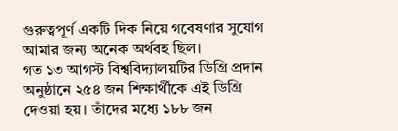গুরুত্বপূর্ণ একটি দিক নিয়ে গবেষণার সুযোগ আমার জন্য অনেক অর্থবহ ছিল।
গত ১৩ আগস্ট বিশ্ববিদ্যালয়টির ডিগ্রি প্রদান অনুষ্ঠানে ২৫৪ জন শিক্ষার্থীকে এই ডিগ্রি দেওয়া হয়। তাঁদের মধ্যে ১৮৮ জন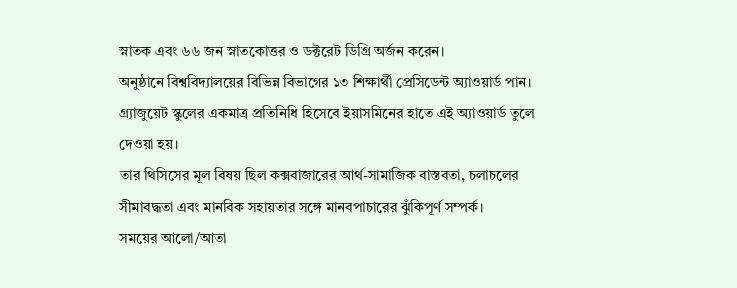স্নাতক এবং ৬৬ জন স্নাতকোত্তর ও ডক্টরেট ডিগ্রি অর্জন করেন।
অনুষ্ঠানে বিশ্ববিদ্যালয়ের বিভিন্ন বিভাগের ১৩ শিক্ষার্থী প্রেসিডেন্ট অ্যাওয়ার্ড পান। গ্র্যাজুয়েট স্কুলের একমাত্র প্রতিনিধি হিসেবে ইয়াসমিনের হাতে এই অ্যাওয়ার্ড তুলে দেওয়া হয়।
তার থিসিসের মূল বিষয় ছিল কক্সবাজারের আর্থ-সামাজিক বাস্তবতা, চলাচলের সীমাবদ্ধতা এবং মানবিক সহায়তার সঙ্গে মানবপাচারের ঝুঁকিপূর্ণ সম্পর্ক।
সময়ের আলো/আতা